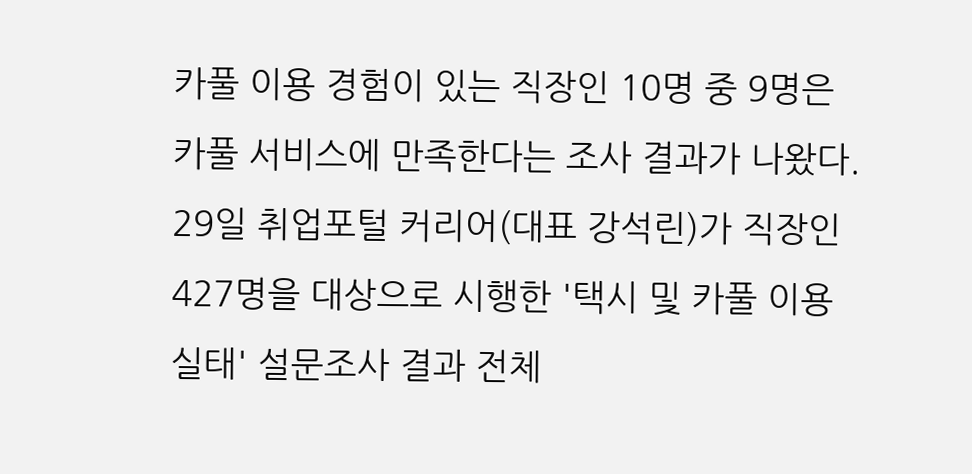카풀 이용 경험이 있는 직장인 10명 중 9명은 카풀 서비스에 만족한다는 조사 결과가 나왔다.
29일 취업포털 커리어(대표 강석린)가 직장인 427명을 대상으로 시행한 '택시 및 카풀 이용 실태' 설문조사 결과 전체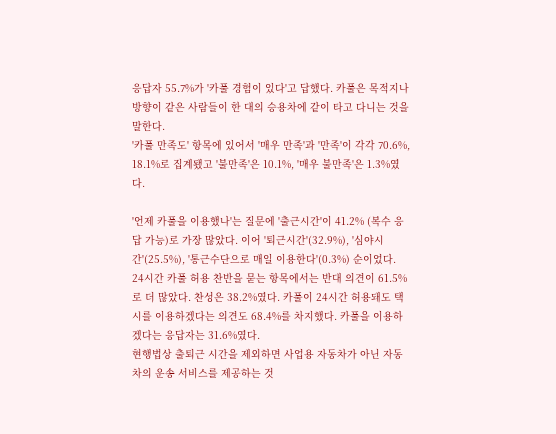응답자 55.7%가 '카풀 경험이 있다'고 답했다. 카풀은 목적지나 방향이 같은 사람들이 한 대의 승용차에 같이 타고 다니는 것을 말한다.
'카풀 만족도' 항목에 있어서 '매우 만족'과 '만족'이 각각 70.6%, 18.1%로 집계됐고 '불만족'은 10.1%, '매우 불만족'은 1.3%였다.

'언제 카풀을 이용했나'는 질문에 '출근시간'이 41.2% (복수 응답 가능)로 가장 많았다. 이어 '퇴근시간'(32.9%), '심야시간'(25.5%), '통근수단으로 매일 이용한다'(0.3%) 순이었다.
24시간 카풀 허용 찬반을 묻는 항목에서는 반대 의견이 61.5%로 더 많았다. 찬성은 38.2%였다. 카풀이 24시간 허용돼도 택시를 이용하겠다는 의견도 68.4%를 차지했다. 카풀을 이용하겠다는 응답자는 31.6%였다.
현행법상 출퇴근 시간을 제외하면 사업용 자동차가 아닌 자동차의 운송 서비스를 제공하는 것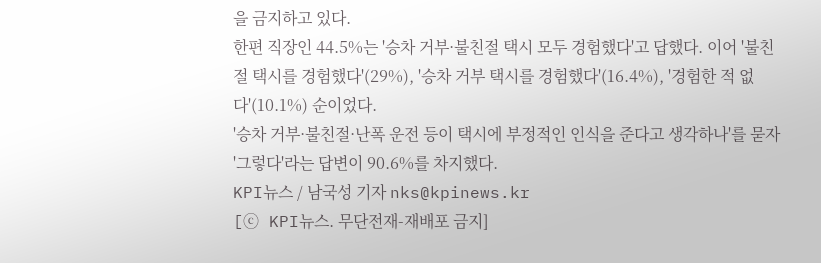을 금지하고 있다.
한편 직장인 44.5%는 '승차 거부·불친절 택시 모두 경험했다'고 답했다. 이어 '불친절 택시를 경험했다'(29%), '승차 거부 택시를 경험했다'(16.4%), '경험한 적 없다'(10.1%) 순이었다.
'승차 거부·불친절·난폭 운전 등이 택시에 부정적인 인식을 준다고 생각하나'를 묻자 '그렇다'라는 답변이 90.6%를 차지했다.
KPI뉴스 / 남국성 기자 nks@kpinews.kr
[ⓒ KPI뉴스. 무단전재-재배포 금지]